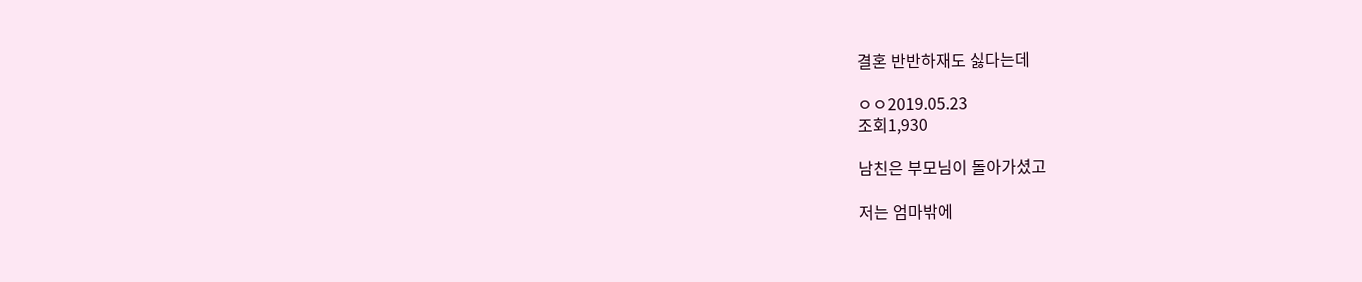결혼 반반하재도 싫다는데

ㅇㅇ2019.05.23
조회1,930

남친은 부모님이 돌아가셨고

저는 엄마밖에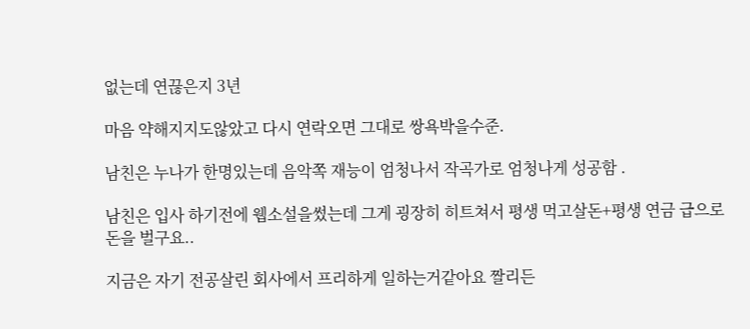없는데 연끊은지 3년

마음 약해지지도않았고 다시 연락오면 그대로 쌍욕박을수준.

남친은 누나가 한명있는데 음악쪽 재능이 엄청나서 작곡가로 엄청나게 성공함 .

남친은 입사 하기전에 웹소설을썼는데 그게 굉장히 히트쳐서 평생 먹고살돈+평생 연금 급으로 돈을 벌구요..

지금은 자기 전공살린 회사에서 프리하게 일하는거같아요 짤리든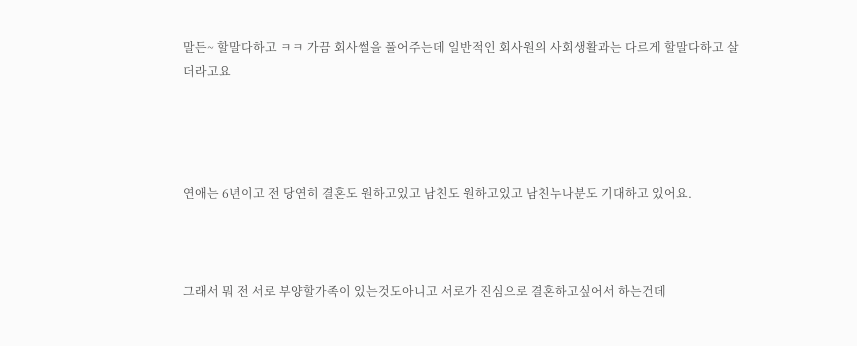말든~ 할말다하고 ㅋㅋ 가끔 회사썰을 풀어주는데 일반적인 회사원의 사회생활과는 다르게 할말다하고 살더라고요




연애는 6년이고 전 당연히 결혼도 원하고있고 남친도 원하고있고 남친누나분도 기대하고 있어요.



그래서 뭐 전 서로 부양할가족이 있는것도아니고 서로가 진심으로 결혼하고싶어서 하는건데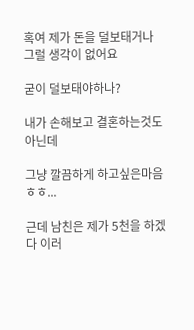혹여 제가 돈을 덜보태거나 그럴 생각이 없어요

굳이 덜보태야하나?

내가 손해보고 결혼하는것도아닌데

그냥 깔끔하게 하고싶은마음ㅎㅎ...

근데 남친은 제가 5천을 하겠다 이러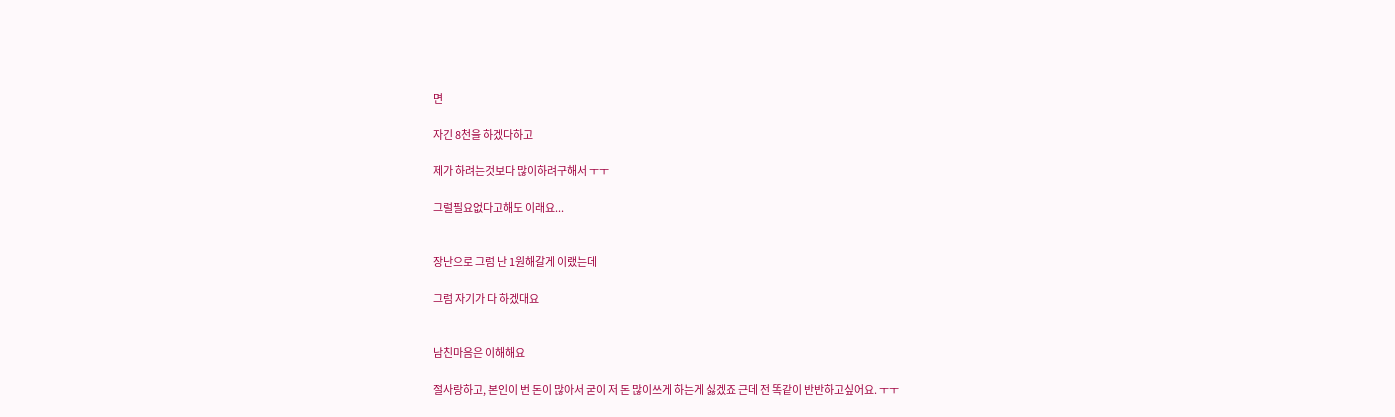면

자긴 8천을 하겠다하고

제가 하려는것보다 많이하려구해서 ㅜㅜ

그럴필요없다고해도 이래요...


장난으로 그럼 난 1원해갈게 이랬는데

그럼 자기가 다 하겠대요


남친마음은 이해해요

절사랑하고, 본인이 번 돈이 많아서 굳이 저 돈 많이쓰게 하는게 싫겠죠 근데 전 똑같이 반반하고싶어요. ㅜㅜ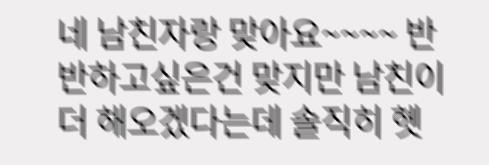네 남친자랑 맞아요~~~~ 반반하고싶은건 맞지만 남친이 더 해오겠다는데 솔직히 헷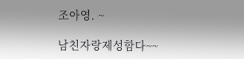조아영. ~

남친자랑제성함다~~